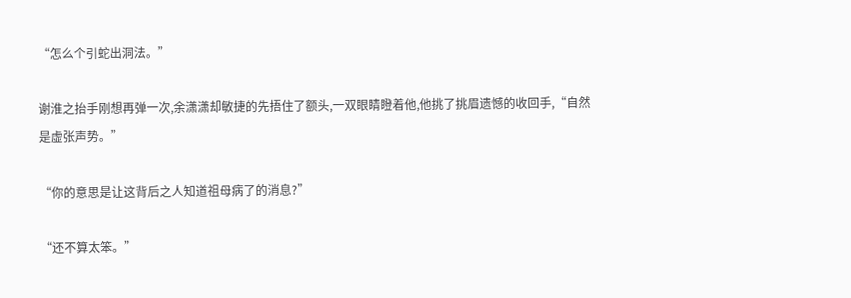“怎么个引蛇出洞法。”

谢淮之抬手刚想再弹一次,余潇潇却敏捷的先捂住了额头,一双眼睛瞪着他,他挑了挑眉遗憾的收回手,“自然是虚张声势。”

“你的意思是让这背后之人知道祖母病了的消息?”

“还不算太笨。”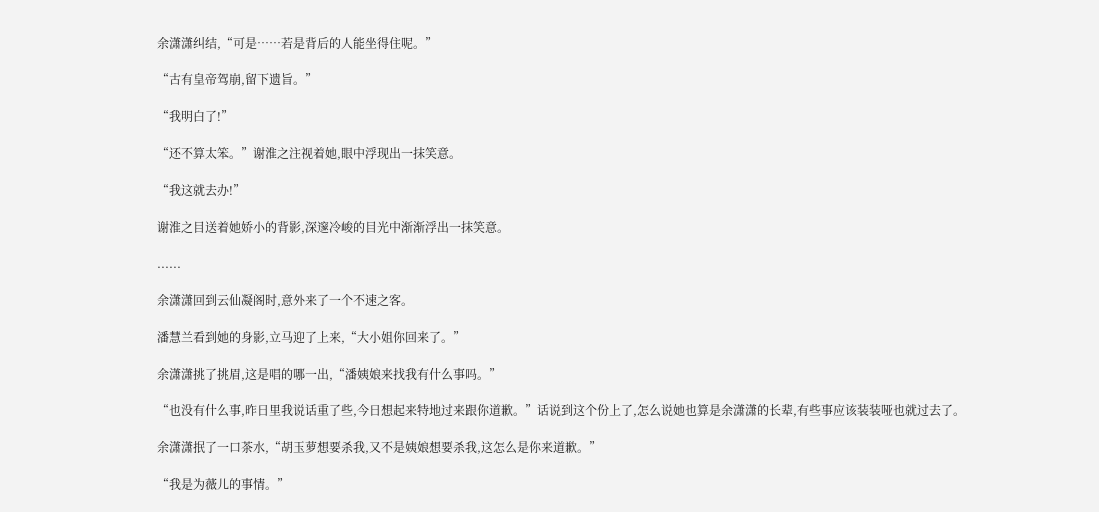余潇潇纠结,“可是……若是背后的人能坐得住呢。”

“古有皇帝驾崩,留下遗旨。”

“我明白了!”

“还不算太笨。”谢淮之注视着她,眼中浮现出一抹笑意。

“我这就去办!”

谢淮之目送着她娇小的背影,深邃冷峻的目光中渐渐浮出一抹笑意。

......

余潇潇回到云仙凝阁时,意外来了一个不速之客。

潘慧兰看到她的身影,立马迎了上来,“大小姐你回来了。”

余潇潇挑了挑眉,这是唱的哪一出,“潘姨娘来找我有什么事吗。”

“也没有什么事,昨日里我说话重了些,今日想起来特地过来跟你道歉。”话说到这个份上了,怎么说她也算是余潇潇的长辈,有些事应该装装哑也就过去了。

余潇潇抿了一口茶水,“胡玉萝想要杀我,又不是姨娘想要杀我,这怎么是你来道歉。”

“我是为薇儿的事情。”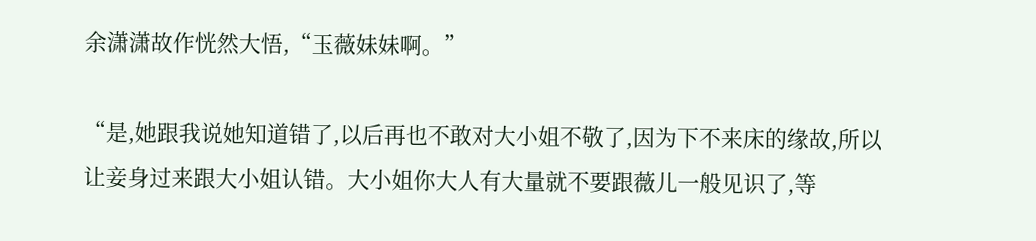余潇潇故作恍然大悟,“玉薇妹妹啊。”

“是,她跟我说她知道错了,以后再也不敢对大小姐不敬了,因为下不来床的缘故,所以让妾身过来跟大小姐认错。大小姐你大人有大量就不要跟薇儿一般见识了,等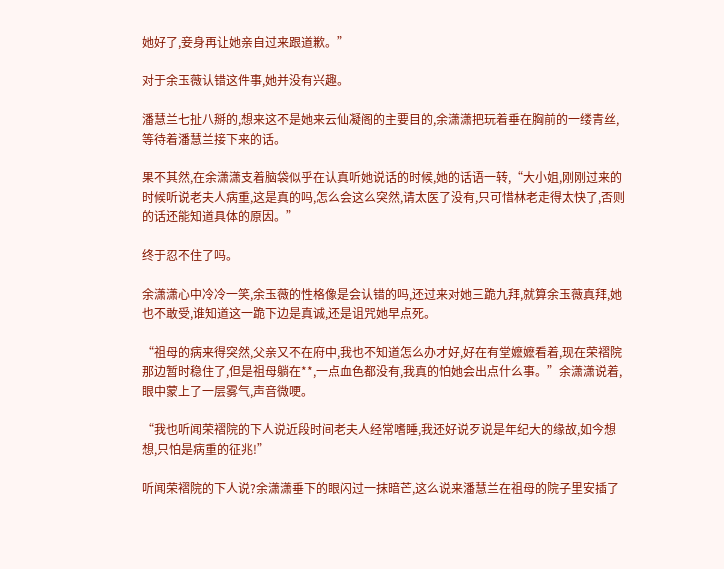她好了,妾身再让她亲自过来跟道歉。”

对于余玉薇认错这件事,她并没有兴趣。

潘慧兰七扯八掰的,想来这不是她来云仙凝阁的主要目的,余潇潇把玩着垂在胸前的一缕青丝,等待着潘慧兰接下来的话。

果不其然,在余潇潇支着脑袋似乎在认真听她说话的时候,她的话语一转,“大小姐,刚刚过来的时候听说老夫人病重,这是真的吗,怎么会这么突然,请太医了没有,只可惜林老走得太快了,否则的话还能知道具体的原因。”

终于忍不住了吗。

余潇潇心中冷冷一笑,余玉薇的性格像是会认错的吗,还过来对她三跪九拜,就算余玉薇真拜,她也不敢受,谁知道这一跪下边是真诚,还是诅咒她早点死。

“祖母的病来得突然,父亲又不在府中,我也不知道怎么办才好,好在有堂嬷嬷看着,现在荣褶院那边暂时稳住了,但是祖母躺在**,一点血色都没有,我真的怕她会出点什么事。”余潇潇说着,眼中蒙上了一层雾气,声音微哽。

“我也听闻荣褶院的下人说近段时间老夫人经常嗜睡,我还好说歹说是年纪大的缘故,如今想想,只怕是病重的征兆!”

听闻荣褶院的下人说?余潇潇垂下的眼闪过一抹暗芒,这么说来潘慧兰在祖母的院子里安插了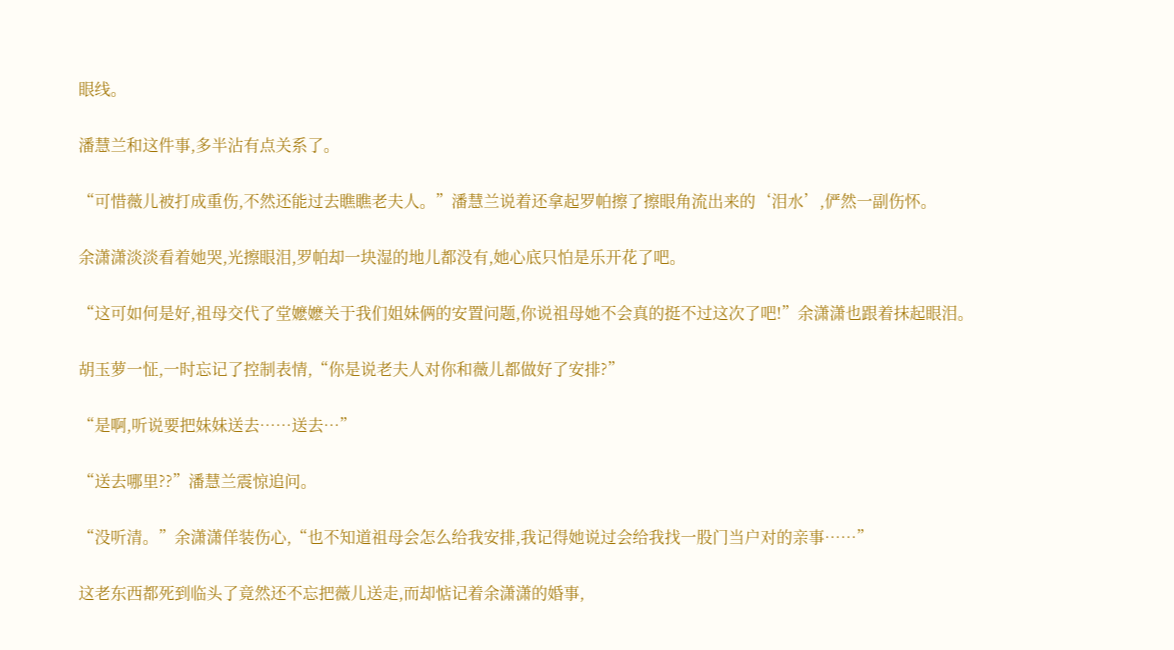眼线。

潘慧兰和这件事,多半沾有点关系了。

“可惜薇儿被打成重伤,不然还能过去瞧瞧老夫人。”潘慧兰说着还拿起罗帕擦了擦眼角流出来的‘泪水’,俨然一副伤怀。

余潇潇淡淡看着她哭,光擦眼泪,罗帕却一块湿的地儿都没有,她心底只怕是乐开花了吧。

“这可如何是好,祖母交代了堂嬷嬷关于我们姐妹俩的安置问题,你说祖母她不会真的挺不过这次了吧!”余潇潇也跟着抹起眼泪。

胡玉萝一怔,一时忘记了控制表情,“你是说老夫人对你和薇儿都做好了安排?”

“是啊,听说要把妹妹送去……送去…”

“送去哪里??”潘慧兰震惊追问。

“没听清。”余潇潇佯装伤心,“也不知道祖母会怎么给我安排,我记得她说过会给我找一股门当户对的亲事……”

这老东西都死到临头了竟然还不忘把薇儿送走,而却惦记着余潇潇的婚事,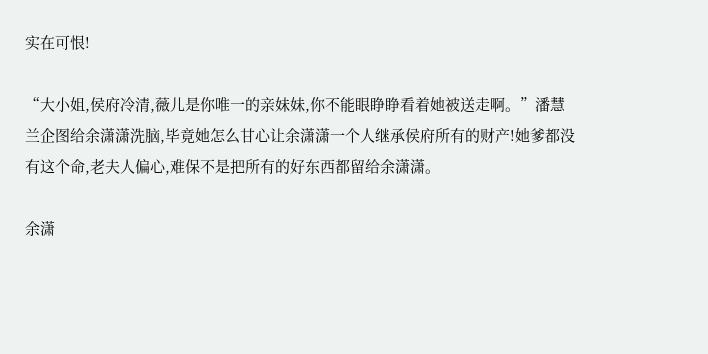实在可恨!

“大小姐,侯府冷清,薇儿是你唯一的亲妹妹,你不能眼睁睁看着她被送走啊。”潘慧兰企图给余潇潇洗脑,毕竟她怎么甘心让余潇潇一个人继承侯府所有的财产!她爹都没有这个命,老夫人偏心,难保不是把所有的好东西都留给余潇潇。

余潇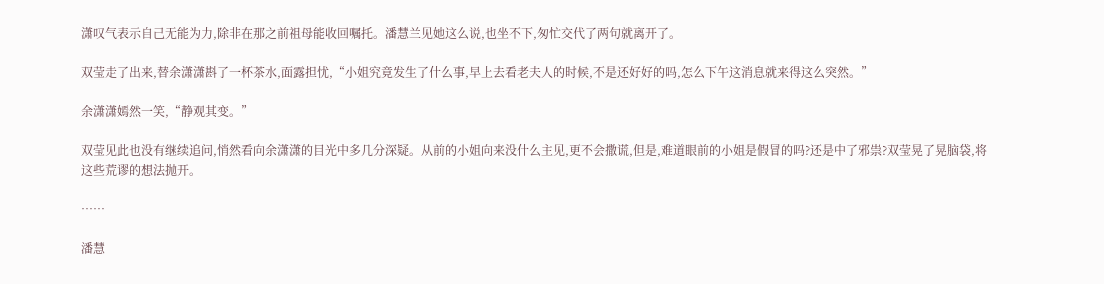潇叹气表示自己无能为力,除非在那之前祖母能收回嘱托。潘慧兰见她这么说,也坐不下,匆忙交代了两句就离开了。

双莹走了出来,替余潇潇斟了一杯茶水,面露担忧,“小姐究竟发生了什么事,早上去看老夫人的时候,不是还好好的吗,怎么下午这消息就来得这么突然。”

余潇潇嫣然一笑,“静观其变。”

双莹见此也没有继续追问,悄然看向余潇潇的目光中多几分深疑。从前的小姐向来没什么主见,更不会撒谎,但是,难道眼前的小姐是假冒的吗?还是中了邪祟?双莹晃了晃脑袋,将这些荒谬的想法抛开。

……

潘慧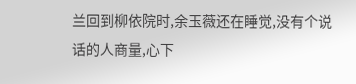兰回到柳依院时,余玉薇还在睡觉,没有个说话的人商量,心下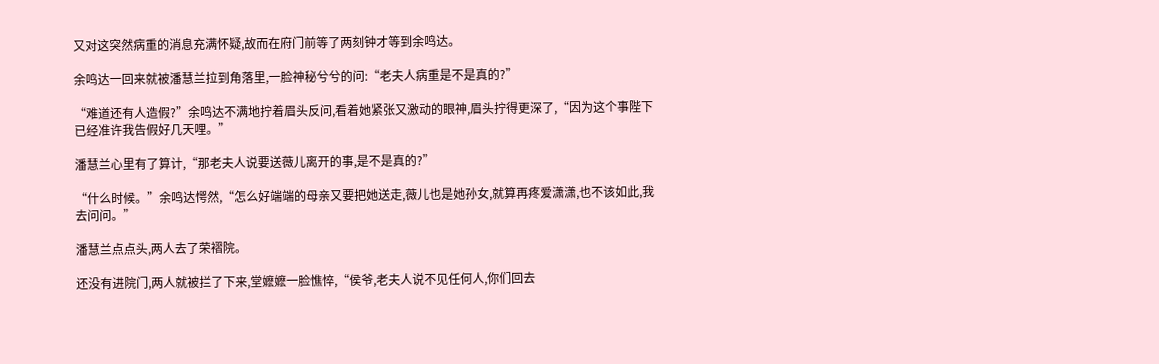又对这突然病重的消息充满怀疑,故而在府门前等了两刻钟才等到余鸣达。

余鸣达一回来就被潘慧兰拉到角落里,一脸神秘兮兮的问:“老夫人病重是不是真的?”

“难道还有人造假?”余鸣达不满地拧着眉头反问,看着她紧张又激动的眼神,眉头拧得更深了,“因为这个事陛下已经准许我告假好几天哩。”

潘慧兰心里有了算计,“那老夫人说要送薇儿离开的事,是不是真的?”

“什么时候。”余鸣达愕然,“怎么好端端的母亲又要把她送走,薇儿也是她孙女,就算再疼爱潇潇,也不该如此,我去问问。”

潘慧兰点点头,两人去了荣褶院。

还没有进院门,两人就被拦了下来,堂嬷嬷一脸憔悴,“侯爷,老夫人说不见任何人,你们回去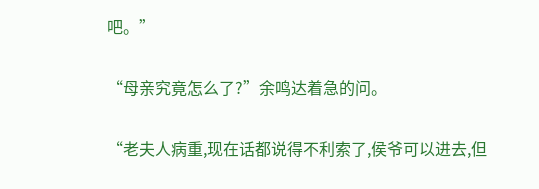吧。”

“母亲究竟怎么了?”余鸣达着急的问。

“老夫人病重,现在话都说得不利索了,侯爷可以进去,但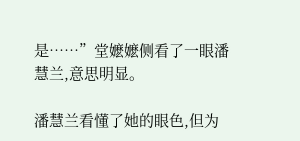是……”堂嬷嬷侧看了一眼潘慧兰,意思明显。

潘慧兰看懂了她的眼色,但为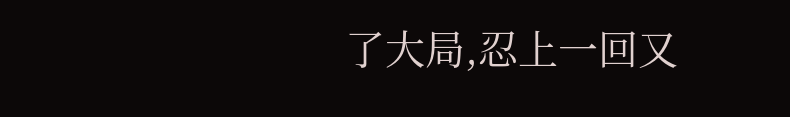了大局,忍上一回又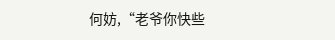何妨,“老爷你快些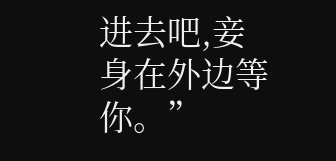进去吧,妾身在外边等你。”